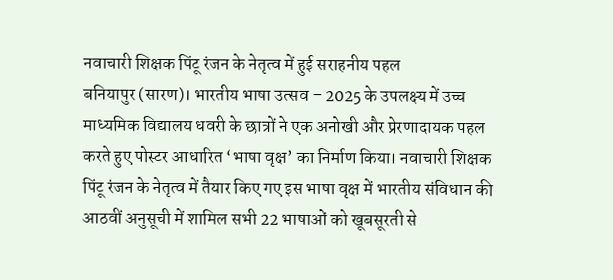नवाचारी शिक्षक पिंटू रंजन के नेतृत्व में हुई सराहनीय पहल
बनियापुर (सारण)। भारतीय भाषा उत्सव – 2025 के उपलक्ष्य में उच्च माध्यमिक विद्यालय धवरी के छात्रों ने एक अनोखी और प्रेरणादायक पहल करते हुए पोस्टर आधारित ‘भाषा वृक्ष’ का निर्माण किया। नवाचारी शिक्षक पिंटू रंजन के नेतृत्व में तैयार किए गए इस भाषा वृक्ष में भारतीय संविधान की आठवीं अनुसूची में शामिल सभी 22 भाषाओं को खूबसूरती से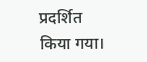प्रदर्शित किया गया।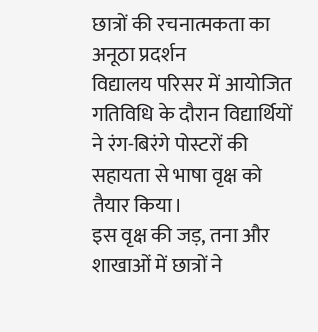छात्रों की रचनात्मकता का अनूठा प्रदर्शन
विद्यालय परिसर में आयोजित गतिविधि के दौरान विद्यार्थियों ने रंग-बिरंगे पोस्टरों की सहायता से भाषा वृक्ष को तैयार किया।
इस वृक्ष की जड़, तना और शाखाओं में छात्रों ने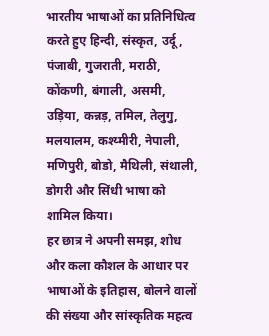भारतीय भाषाओं का प्रतिनिधित्व करते हुए हिन्दी, संस्कृत, उर्दू, पंजाबी, गुजराती, मराठी, कोंकणी, बंगाली, असमी, उड़िया, कन्नड़, तमिल, तेलुगु, मलयालम, कश्य्मीरी, नेपाली, मणिपुरी, बोडो, मैथिली, संथाली, डोगरी और सिंधी भाषा को शामिल किया।
हर छात्र ने अपनी समझ, शोध और कला कौशल के आधार पर भाषाओं के इतिहास, बोलने वालों की संख्या और सांस्कृतिक महत्व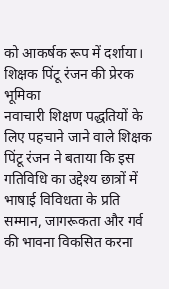को आकर्षक रूप में दर्शाया।
शिक्षक पिंटू रंजन की प्रेरक भूमिका
नवाचारी शिक्षण पद्धतियों के लिए पहचाने जाने वाले शिक्षक पिंटू रंजन ने बताया कि इस गतिविधि का उद्देश्य छात्रों में भाषाई विविधता के प्रति सम्मान, जागरूकता और गर्व की भावना विकसित करना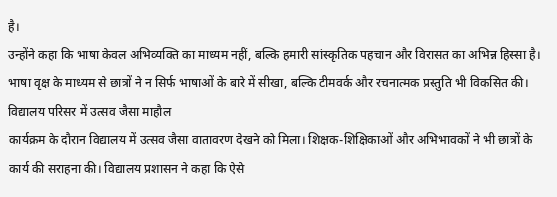है।
उन्होंने कहा कि भाषा केवल अभिव्यक्ति का माध्यम नहीं, बल्कि हमारी सांस्कृतिक पहचान और विरासत का अभिन्न हिस्सा है। भाषा वृक्ष के माध्यम से छात्रों ने न सिर्फ भाषाओं के बारे में सीखा, बल्कि टीमवर्क और रचनात्मक प्रस्तुति भी विकसित की।
विद्यालय परिसर में उत्सव जैसा माहौल
कार्यक्रम के दौरान विद्यालय में उत्सव जैसा वातावरण देखने को मिला। शिक्षक-शिक्षिकाओं और अभिभावकों ने भी छात्रों के कार्य की सराहना की। विद्यालय प्रशासन ने कहा कि ऐसे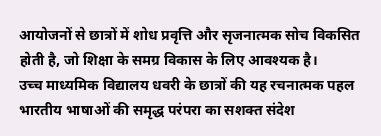आयोजनों से छात्रों में शोध प्रवृत्ति और सृजनात्मक सोच विकसित होती है, जो शिक्षा के समग्र विकास के लिए आवश्यक है।
उच्च माध्यमिक विद्यालय धवरी के छात्रों की यह रचनात्मक पहल भारतीय भाषाओं की समृद्ध परंपरा का सशक्त संदेश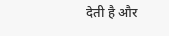देती है और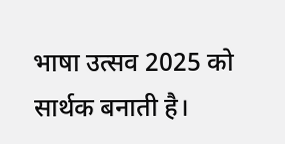भाषा उत्सव 2025 को सार्थक बनाती है।